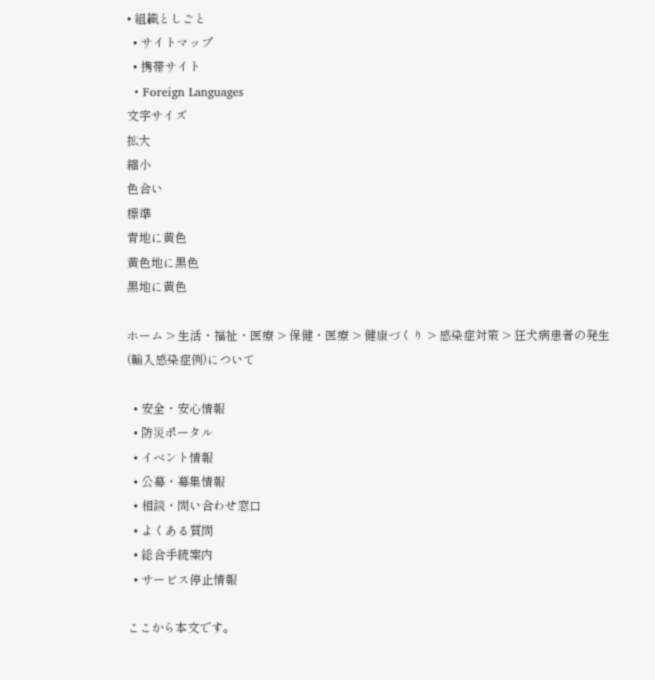• 組織としごと
  • サイトマップ
  • 携帯サイト
  • Foreign Languages
文字サイズ
拡大
縮小
色合い
標準
青地に黄色
黄色地に黒色
黒地に黄色

ホーム > 生活・福祉・医療 > 保健・医療 > 健康づくり > 感染症対策 > 狂犬病患者の発生(輸入感染症例)について

  • 安全・安心情報
  • 防災ポータル
  • イベント情報
  • 公募・募集情報
  • 相談・問い合わせ窓口
  • よくある質問
  • 総合手続案内
  • サービス停止情報

ここから本文です。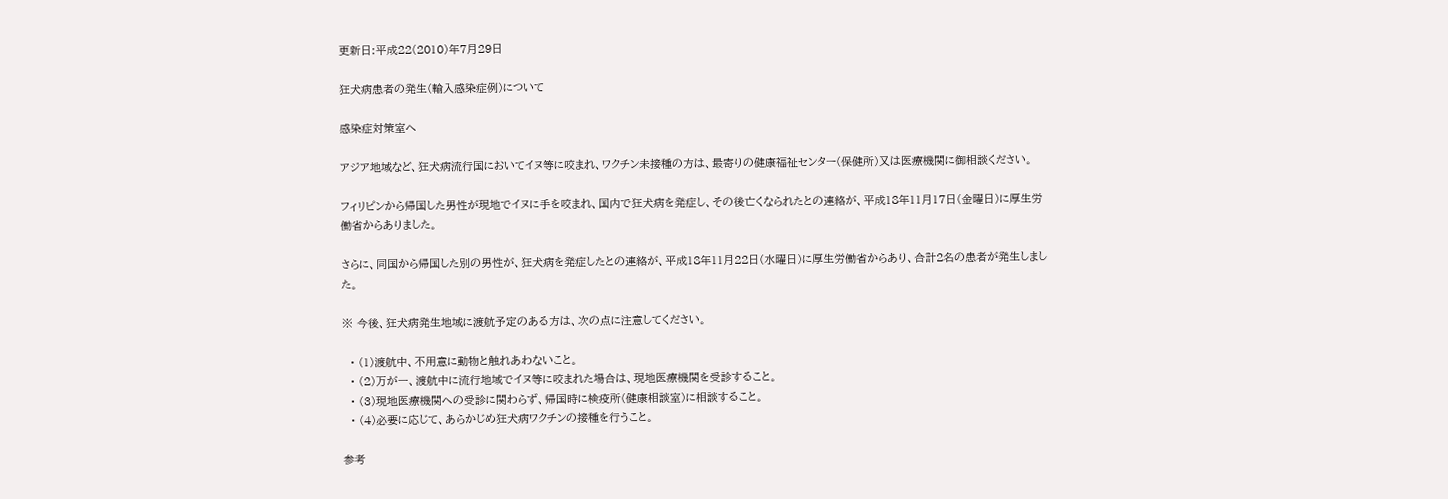更新日:平成22(2010)年7月29日

狂犬病患者の発生(輸入感染症例)について

感染症対策室へ

アジア地域など、狂犬病流行国においてイヌ等に咬まれ、ワクチン未接種の方は、最寄りの健康福祉センター(保健所)又は医療機関に御相談ください。

フィリピンから帰国した男性が現地でイヌに手を咬まれ、国内で狂犬病を発症し、その後亡くなられたとの連絡が、平成18年11月17日(金曜日)に厚生労働省からありました。

さらに、同国から帰国した別の男性が、狂犬病を発症したとの連絡が、平成18年11月22日(水曜日)に厚生労働省からあり、合計2名の患者が発生しました。

※ 今後、狂犬病発生地域に渡航予定のある方は、次の点に注意してください。

  • (1)渡航中、不用意に動物と触れあわないこと。
  • (2)万が一、渡航中に流行地域でイヌ等に咬まれた場合は、現地医療機関を受診すること。
  • (3)現地医療機関への受診に関わらず、帰国時に検疫所(健康相談室)に相談すること。
  • (4)必要に応じて、あらかじめ狂犬病ワクチンの接種を行うこと。

参考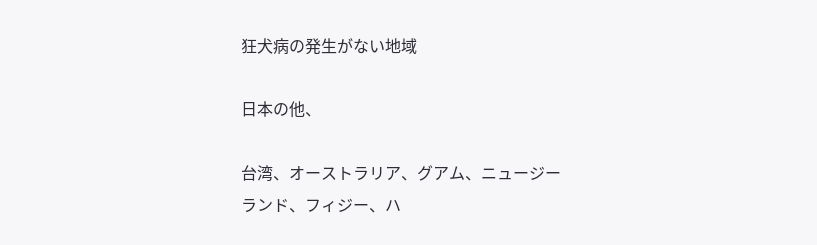狂犬病の発生がない地域

日本の他、

台湾、オーストラリア、グアム、ニュージーランド、フィジー、ハ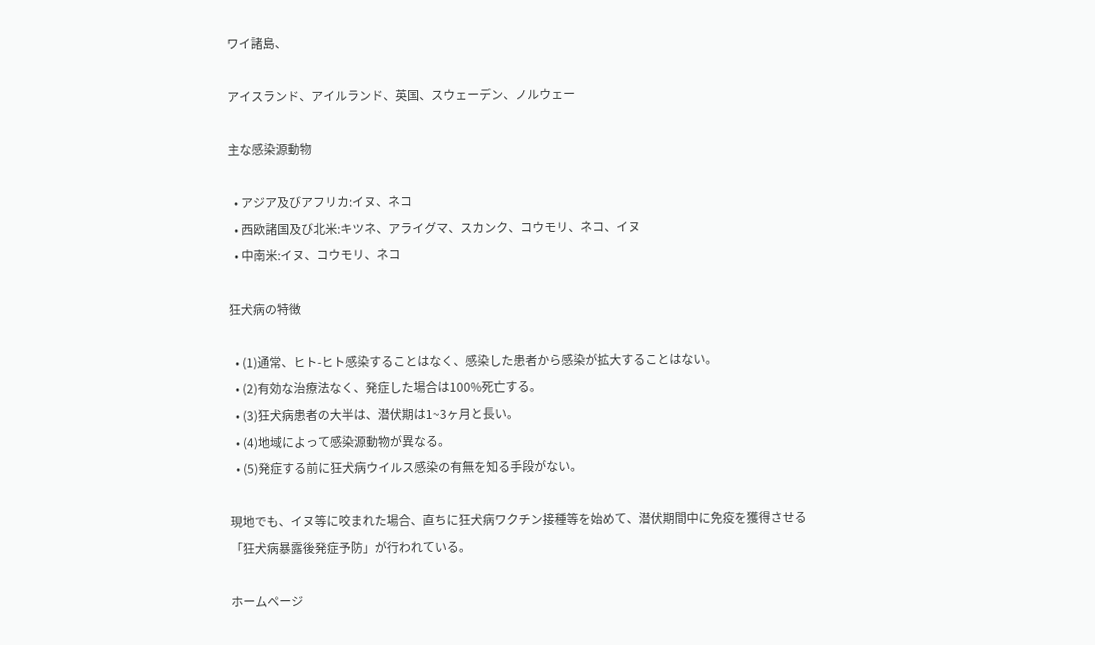ワイ諸島、

アイスランド、アイルランド、英国、スウェーデン、ノルウェー

主な感染源動物

  • アジア及びアフリカ:イヌ、ネコ
  • 西欧諸国及び北米:キツネ、アライグマ、スカンク、コウモリ、ネコ、イヌ
  • 中南米:イヌ、コウモリ、ネコ

狂犬病の特徴

  • (1)通常、ヒト-ヒト感染することはなく、感染した患者から感染が拡大することはない。
  • (2)有効な治療法なく、発症した場合は100%死亡する。
  • (3)狂犬病患者の大半は、潜伏期は1~3ヶ月と長い。
  • (4)地域によって感染源動物が異なる。
  • (5)発症する前に狂犬病ウイルス感染の有無を知る手段がない。

現地でも、イヌ等に咬まれた場合、直ちに狂犬病ワクチン接種等を始めて、潜伏期間中に免疫を獲得させる「狂犬病暴露後発症予防」が行われている。

ホームページ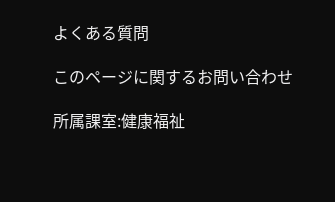よくある質問

このページに関するお問い合わせ

所属課室:健康福祉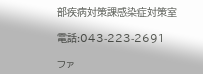部疾病対策課感染症対策室

電話:043-223-2691

ファ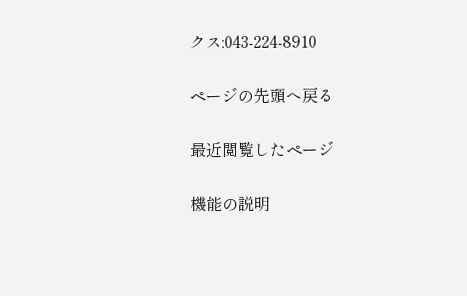クス:043-224-8910

ページの先頭へ戻る

最近閲覧したページ

機能の説明